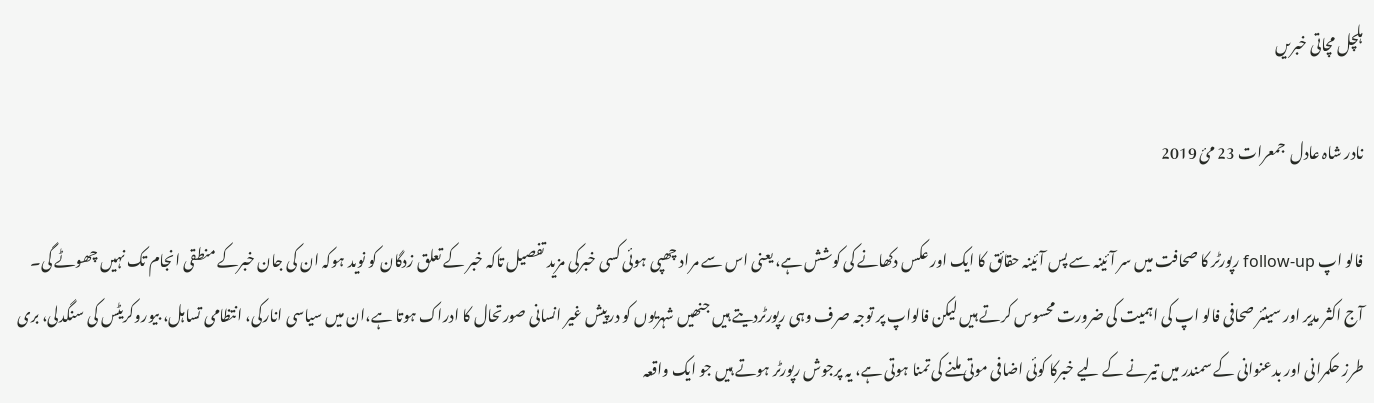ہلچل مچاتی خبریں

نادر شاہ عادل  جمعرات 23 مئ 2019

فالو اپ follow-up رپورٹر کا صحافت میں سر آئینہ سے پس آئینہ حقائق کا ایک اور عکس دکھانے کی کوشش ہے، یعنی اس سے مراد چھپی ہوئی کسی خبرکی مزید تفصیل تاکہ خبر کے تعلق زدگان کو نوید ہوکہ ان کی جان خبرکے منطقی انجام تک نہیں چھوٹے گی۔ آج اکثر مدیر اور سینئر صحافی فالو اپ کی اہمیت کی ضرورت محسوس کرتے ہیں لیکن فالواپ پر توجہ صرف وہی رپورٹردیتے ہیں جنھیں شہریوں کو درپیش غیر انسانی صورتحال کا ادراک ہوتا ہے،ان میں سیاسی انارکی، انتظامی تساہل، بیوروکریٹس کی سنگدلی، بری طرز حکمرانی اور بدعنوانی کے سمندر میں تیرنے کے لیے خبرکا کوئی اضافی موتی ملنے کی تمنا ہوتی ہے، یہ پرجوش رپورٹر ہوتے ہیں جو ایک واقعہ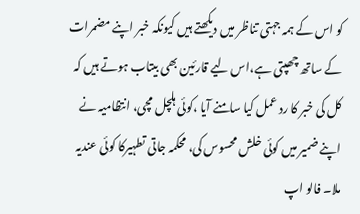کو اس کے ہمہ جہتی تناظر میں دیکھتے ہیں کیونکہ خبر اپنے مضمرات کے ساتھ چھپتی ہے،اس لیے قارئین بھی بیتاب ہوتے ہیں کہ کل کی خبر کا رد عمل کیا سامنے آیا ،کوئی ہلچل مچی، انتظامیہ نے اپنے ضمیر میں کوئی خلش محسوس کی، محکمہ جاتی تطہیرکا کوئی عندیہ ملا۔ فالو اپ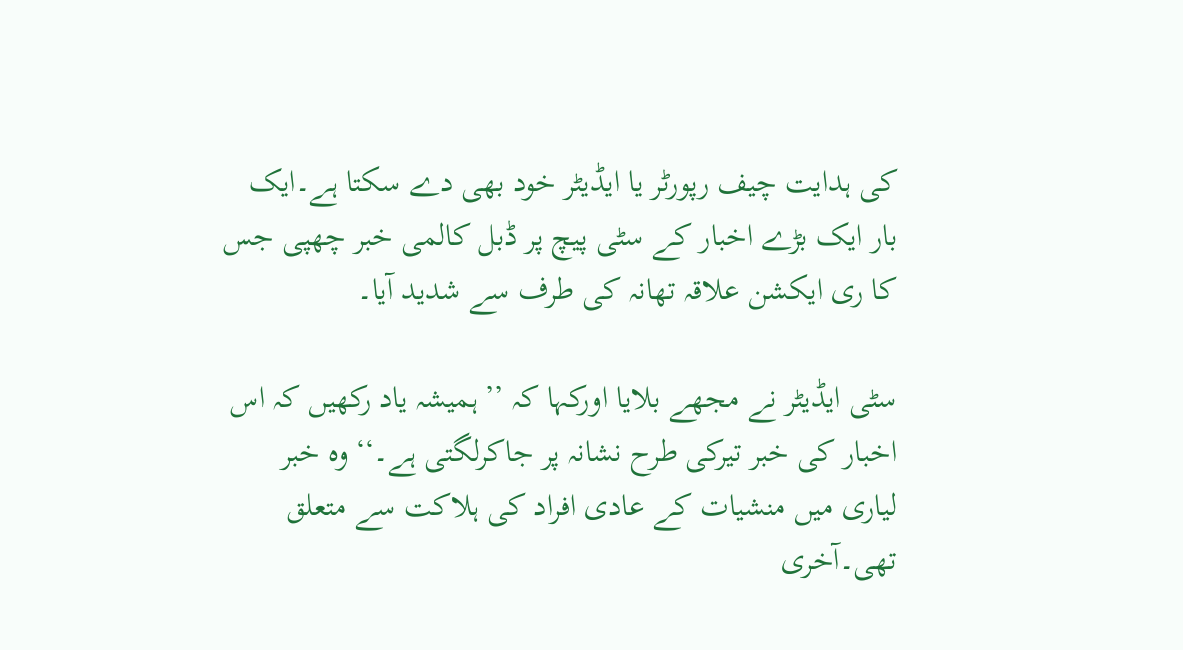کی ہدایت چیف رپورٹر یا ایڈیٹر خود بھی دے سکتا ہے۔ایک بار ایک بڑے اخبار کے سٹی پیچ پر ڈبل کالمی خبر چھپی جس کا ری ایکشن علاقہ تھانہ کی طرف سے شدید آیا۔

سٹی ایڈیٹر نے مجھے بلایا اورکہا کہ ’’ ہمیشہ یاد رکھیں کہ اس اخبار کی خبر تیرکی طرح نشانہ پر جاکرلگتی ہے۔‘‘ وہ خبر لیاری میں منشیات کے عادی افراد کی ہلاکت سے متعلق تھی۔آخری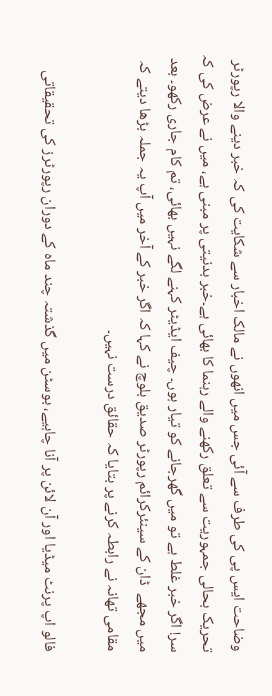وضاحت ایس پی کی طرف سے آئی جس میں انھوں نے مالک اخبار سے شکایت کی کہ خبر دینے والا رپورٹر تحریک بحالی جمہوریت سے تعلق رکھنے والے رہنما کا بھائی ہے۔خبر بدنیتی پر مبنی ہے، میں نے عرض کی کہ سر! اگر خبر غلط ہے تو میں گھرجانے کو تیار ہوں۔ چیف ایڈیٹر کہنے لگے نہیں بھائی، تم کام جاری رکھو۔ بعد میں مجھے  ڈان کے سینئرکرائم رپورٹر صدیق بلوچ نے کہا کہ اگر خبر کے آخر میں آپ یہ جملہ بڑھا دیتے کہ مقامی تھانہ نے رابطہ کرنے پر بتایا کہ حقائق درست نہیں۔

فالو اپ پرنٹ میڈیا اور آن لائن پر آنا چاہیے، بوسٹن میں گذشتہ چند ماہ کے دوران رپورٹرز کی تحقیقاتی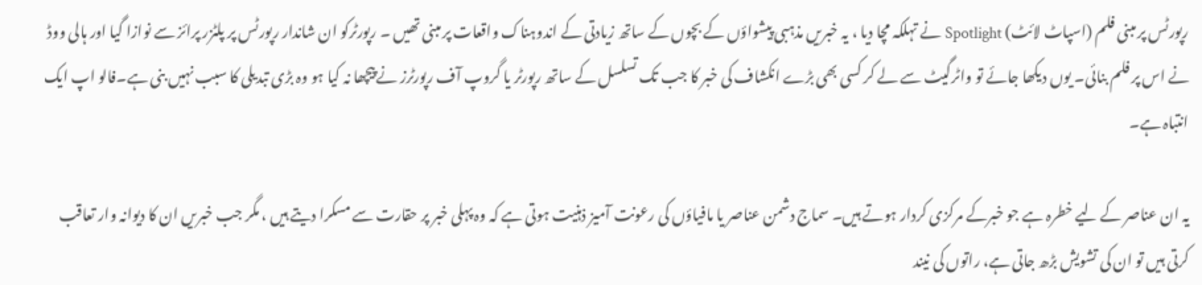رپورٹس پر مبنی فلم (اسپاٹ لائٹ) Spotlight نے تہلکہ مچا دیا ، یہ خبریں مذہبی پیشواؤں کے بچوں کے ساتھ زیادتی کے اندوہناک واقعات پر مبنی تھیں ۔ رپورٹرکو ان شاندار رپورٹس پر پلٹزر پرائز سے نوازا گیا اور ہالی ووڈ نے اس پر فلم بنائی۔ یوں دیکھا جائے تو واٹرگیٹ سے لے کر کسی بھی بڑے انکشاف کی خبر کا جب تک تسلسل کے ساتھ رپورٹر یا گروپ آف رپورٹرز نے پیچھا نہ کیا ہو وہ بڑی تبدیلی کا سبب نہیں بنی ہے۔فالو اپ ایک انتباہ ہے۔

یہ ان عناصر کے لیے خطرہ ہے جو خبرکے مرکزی کردار ہوتے ہیں۔ سماج دشمن عناصر یا مافیاؤں کی رعونت آمیز ذہنیت ہوتی ہے کہ وہ پہلی خبر پر حقارت سے مسکرا دیتے ہیں ، مگر جب خبریں ان کا دیوانہ وار تعاقب کرتی ہیں تو ان کی تشویش بڑھ جاتی ہے، راتوں کی نیند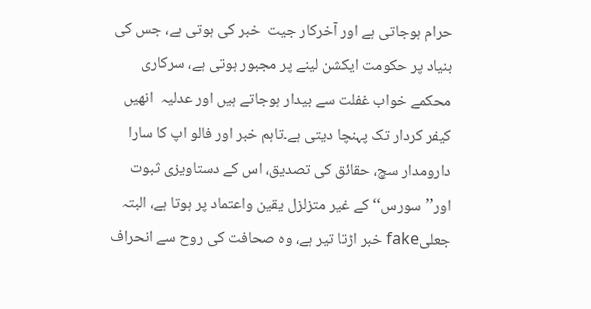حرام ہوجاتی ہے اور آخرکار جیت  خبر کی ہوتی ہے، جس کی بنیاد پر حکومت ایکشن لینے پر مجبور ہوتی ہے، سرکاری محکمے خواب غفلت سے بیدار ہوجاتے ہیں اور عدلیہ  انھیں کیفر کردار تک پہنچا دیتی ہے۔تاہم خبر اور فالو اپ کا سارا دارومدار سچ، حقائق کی تصدیق، اس کے دستاویزی ثبوت اور’’سورس‘‘کے غیر متزلزل یقین واعتماد پر ہوتا ہے، البتہ جعلیfake خبر اڑتا تیر ہے، وہ صحافت کی روح سے انحراف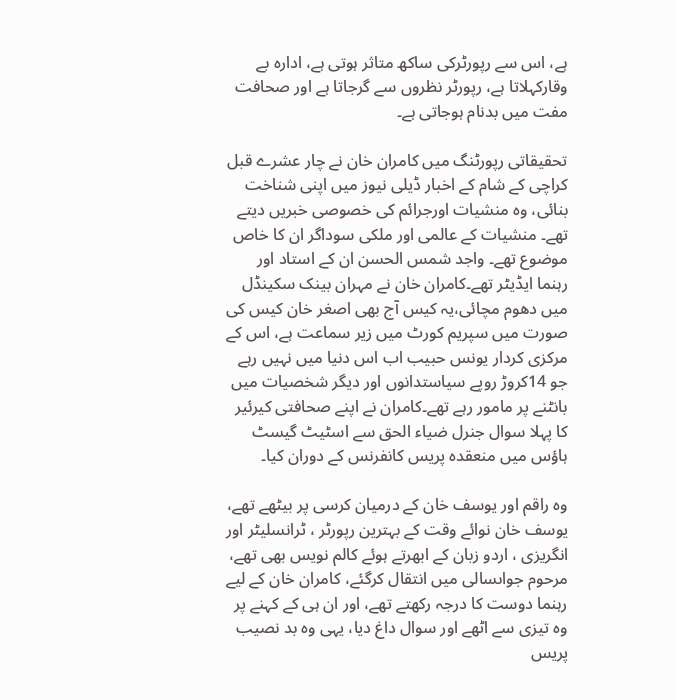ہے، اس سے رپورٹرکی ساکھ متاثر ہوتی ہے، ادارہ بے وقارکہلاتا ہے، رپورٹر نظروں سے گرجاتا ہے اور صحافت مفت میں بدنام ہوجاتی ہے۔

تحقیقاتی رپورٹنگ میں کامران خان نے چار عشرے قبل کراچی کے شام کے اخبار ڈیلی نیوز میں اپنی شناخت بنائی، وہ منشیات اورجرائم کی خصوصی خبریں دیتے تھے۔ منشیات کے عالمی اور ملکی سوداگر ان کا خاص موضوع تھے۔ واجد شمس الحسن ان کے استاد اور رہنما ایڈیٹر تھے۔کامران خان نے مہران بینک سکینڈل میں دھوم مچائی،یہ کیس آج بھی اصغر خان کیس کی صورت میں سپریم کورٹ میں زیر سماعت ہے، اس کے مرکزی کردار یونس حبیب اب اس دنیا میں نہیں رہے جو 14کروڑ روپے سیاستدانوں اور دیگر شخصیات میں بانٹنے پر مامور رہے تھے۔کامران نے اپنے صحافتی کیرئیر کا پہلا سوال جنرل ضیاء الحق سے اسٹیٹ گیسٹ ہاؤس میں منعقدہ پریس کانفرنس کے دوران کیا۔

وہ راقم اور یوسف خان کے درمیان کرسی پر بیٹھے تھے، یوسف خان نوائے وقت کے بہترین رپورٹر ، ٹرانسلیٹر اور انگریزی ، اردو زبان کے ابھرتے ہوئے کالم نویس بھی تھے، مرحوم جواںسالی میں انتقال کرگئے، کامران خان کے لیے رہنما دوست کا درجہ رکھتے تھے، اور ان ہی کے کہنے پر وہ تیزی سے اٹھے اور سوال داغ دیا، یہی وہ بد نصیب پریس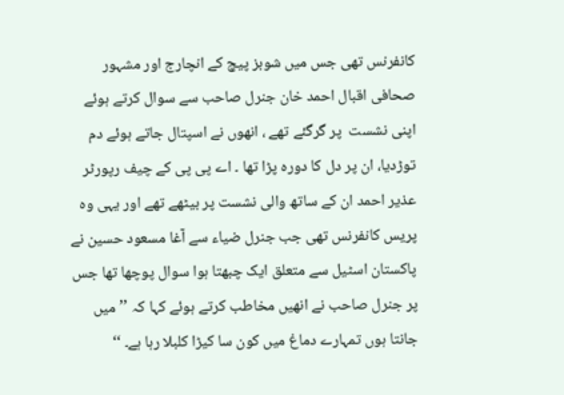کانفرنس تھی جس میں شوبز پیچ کے انچارج اور مشہور صحافی اقبال احمد خان جنرل صاحب سے سوال کرتے ہوئے اپنی نشست  پر گرگئے تھے ، انھوں نے اسپتال جاتے ہوئے دم توڑدیا، ان پر دل کا دورہ پڑا تھا ۔ اے پی پی کے چیف رپورٹر عذیر احمد ان کے ساتھ والی نشست پر بیٹھے تھے اور یہی وہ پریس کانفرنس تھی جب جنرل ضیاء سے آغا مسعود حسین نے پاکستان اسٹیل سے متعلق ایک چبھتا ہوا سوال پوچھا تھا جس پر جنرل صاحب نے انھیں مخاطب کرتے ہوئے کہا کہ ’’میں جانتا ہوں تمہارے دماغ میں کون سا کیڑا کلبلا رہا ہے۔ ‘‘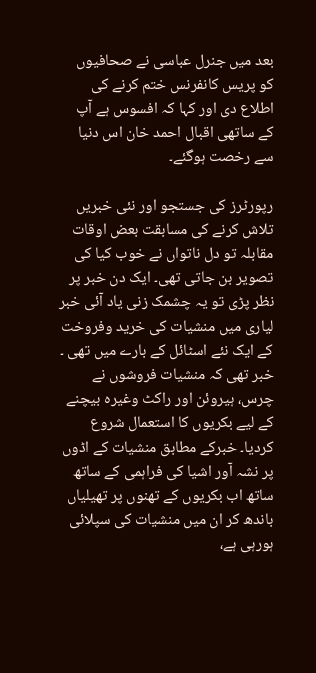بعد میں جنرل عباسی نے صحافیوں کو پریس کانفرنس ختم کرنے کی اطلاع دی اور کہا کہ افسوس ہے آپ کے ساتھی اقبال احمد خان اس دنیا سے رخصت ہوگئے۔

رپورٹرز کی جستجو اور نئی خبریں تلاش کرنے کی مسابقت بعض اوقات مقابلہ تو دل ناتواں نے خوب کیا کی تصویر بن جاتی تھی۔ ایک دن خبر پر نظر پڑی تو یہ چشمک زنی یاد آئی خبر لیاری میں منشیات کی خرید وفروخت کے ایک نئے اسٹائل کے بارے میں تھی ۔ خبر تھی کہ منشیات فروشوں نے چرس، ہیروئن اور راکٹ وغیرہ بیچنے کے لیے بکریوں کا استعمال شروع کردیا۔ خبرکے مطابق منشیات کے اڈوں پر نشہ آور اشیا کی فراہمی کے ساتھ ساتھ اب بکریوں کے تھنوں پر تھیلیاں باندھ کر ان میں منشیات کی سپلائی ہورہی ہے،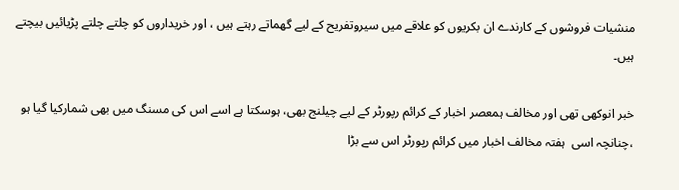منشیات فروشوں کے کارندے ان بکریوں کو علاقے میں سیروتفریح کے لیے گھماتے رہتے ہیں ، اور خریداروں کو چلتے چلتے پڑیائیں بیچتے ہیں۔

خبر انوکھی تھی اور مخالف ہمعصر اخبار کے کرائم رپورٹر کے لیے چیلنج بھی، ہوسکتا ہے اسے اس کی مسنگ میں بھی شمارکیا گیا ہو ،چنانچہ اسی  ہفتہ مخالف اخبار میں کرائم رپورٹر اس سے بڑا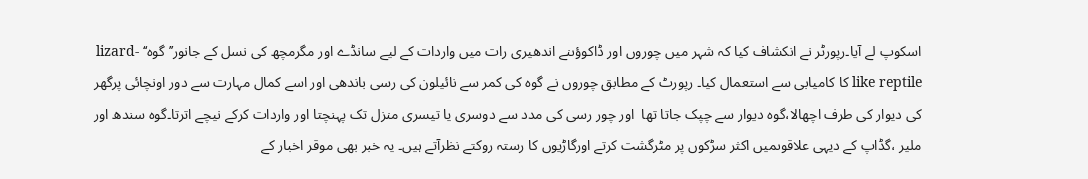اسکوپ لے آیا۔رپورٹر نے انکشاف کیا کہ شہر میں چوروں اور ڈاکوؤںنے اندھیری رات میں واردات کے لیے سانڈے اور مگرمچھ کی نسل کے جانور’’گوہ‘‘ lizard-like reptile کا کامیابی سے استعمال کیا۔ رپورٹ کے مطابق چوروں نے گوہ کی کمر سے نائیلون کی رسی باندھی اور اسے کمال مہارت سے دور اونچائی پرگھر کی دیوار کی طرف اچھالا،گوہ دیوار سے چپک جاتا تھا  اور چور رسی کی مدد سے دوسری یا تیسری منزل تک پہنچتا اور واردات کرکے نیچے اترتا۔گوہ سندھ اور ملیر ،گڈاپ کے دیہی علاقوںمیں اکثر سڑکوں پر مٹرگشت کرتے اورگاڑیوں کا رستہ روکتے نظرآتے ہیں۔ یہ خبر بھی موقر اخبار کے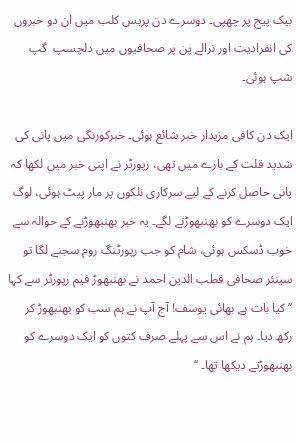بیک پیج پر چھپی۔ دوسرے دن پریس کلب میں ان دو خبروں کی انفرادیت اور نرالے پن پر صحافیوں میں دلچسپ  گپ شپ ہوئی۔

ایک دن کافی مزیدار خبر شائع ہوئی۔ خبرکورنگی میں پانی کی شدید قلت کے بارے میں تھی، رپورٹر نے اپنی خبر میں لکھا کہ پانی حاصل کرنے کے لیے سرکاری نلکوں پر مار پیٹ ہوئی، لوگ ایک دوسرے کو بھنبھوڑنے لگے۔ یہ خبر بھنبھوڑنے کے حوالہ سے خوب ڈسکس ہوئی، شام کو جب رپورٹنگ روم سجنے لگا تو سینئر صحافی قطب الدین احمد نے بھنبھوڑ فیم رپورٹر سے کہا ’’ کیا بات ہے بھائی یوسف! آج آپ نے ہم سب کو بھنبھوڑ کر رکھ دیا۔ ہم نے اس سے پہلے صرف کتوں کو ایک دوسرے کو بھنبھوڑتے دیکھا تھا۔ ‘‘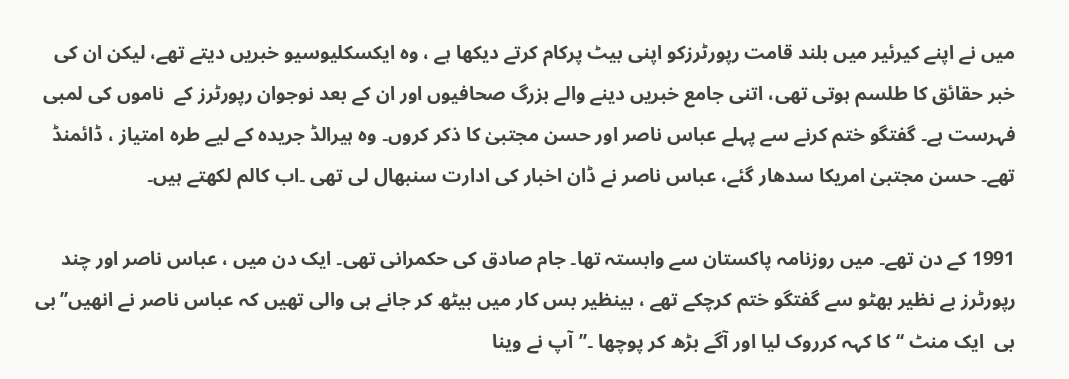میں نے اپنے کیرئیر میں بلند قامت رپورٹرزکو اپنی بیٹ پرکام کرتے دیکھا ہے ، وہ ایکسکلیوسیو خبریں دیتے تھے، لیکن ان کی خبر حقائق کا طلسم ہوتی تھی، اتنی جامع خبریں دینے والے بزرگ صحافیوں اور ان کے بعد نوجوان رپورٹرز کے  ناموں کی لمبی فہرست ہے۔ گفتگو ختم کرنے سے پہلے عباس ناصر اور حسن مجتبیٰ کا ذکر کروں۔ وہ ہیرالڈ جریدہ کے لیے طرہ امتیاز ، ڈائمنڈ تھے۔ حسن مجتبیٰ امریکا سدھار گئے، عباس ناصر نے ڈان اخبار کی ادارت سنبھال لی تھی ۔اب کالم لکھتے ہیں۔

1991 کے دن تھے۔ میں روزنامہ پاکستان سے وابستہ تھا۔ جام صادق کی حکمرانی تھی۔ ایک دن میں ، عباس ناصر اور چند رپورٹرز بے نظیر بھٹو سے گفتگو ختم کرچکے تھے ، بینظیر بس کار میں بیٹھ کر جانے ہی والی تھیں کہ عباس ناصر نے انھیں’’بی بی  ایک منٹ ‘‘ کا کہہ کرروک لیا اور آگے بڑھ کر پوچھا ۔’’آپ نے وینا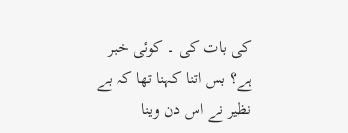کی بات کی ۔ کوئی خبر ہے؟ بس اتنا کہنا تھا کہ بے نظیر نے اس دن وینا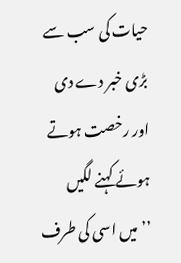حیات کی سب سے بڑی خبر دے دی اور رخصت ہوتے ہوئے کہنے لگیں ’’میں اسی کی طرف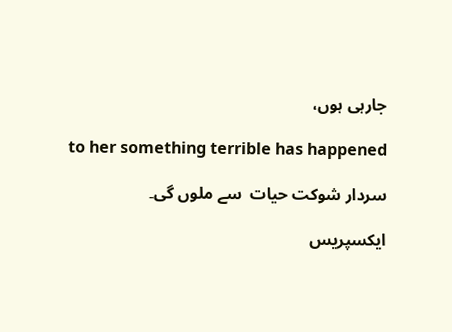جارہی ہوں،

to her something terrible has happened

سردار شوکت حیات  سے ملوں گی۔

ایکسپریس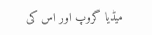میڈیا گروپ اور اس کی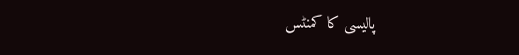پالیسی کا کمنٹس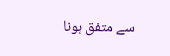سے متفق ہونا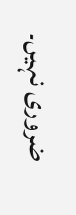ضروری نہیں۔